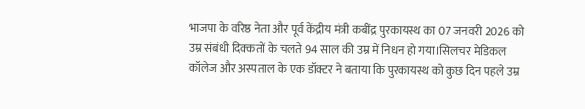भाजपा के वरिष्ठ नेता और पूर्व केंद्रीय मंत्री कबींद्र पुरकायस्थ का 07 जनवरी 2026 को उम्र संबंधी दिक्कतों के चलते 94 साल की उम्र में निधन हो गया।सिलचर मेडिकल कॉलेज और अस्पताल के एक डॉक्टर ने बताया कि पुरकायस्थ को कुछ दिन पहले उम्र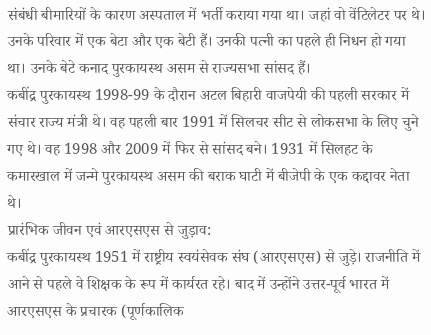संबंधी बीमारियों के कारण अस्पताल में भर्ती कराया गया था। जहां वो वेंटिलेटर पर थे। उनके परिवार में एक बेटा और एक बेटी हैं। उनकी पत्नी का पहले ही निधन हो गया था। उनके बेटे कनाद पुरकायस्थ असम से राज्यसभा सांसद हैं।
कबींद्र पुरकायस्थ 1998-99 के दौरान अटल बिहारी वाजपेयी की पहली सरकार में संचार राज्य मंत्री थे। वह पहली बार 1991 में सिलचर सीट से लोकसभा के लिए चुने गए थे। वह 1998 और 2009 में फिर से सांसद बने। 1931 में सिलहट के कमारखाल में जन्मे पुरकायस्थ असम की बराक घाटी में बीजेपी के एक कद्दावर नेता थे।
प्रारंभिक जीवन एवं आरएसएस से जुड़ाव:
कबींद्र पुरकायस्थ 1951 में राष्ट्रीय स्वयंसेवक संघ (आरएसएस) से जुड़े। राजनीति में आने से पहले वे शिक्षक के रूप में कार्यरत रहे। बाद में उन्होंने उत्तर-पूर्व भारत में आरएसएस के प्रचारक (पूर्णकालिक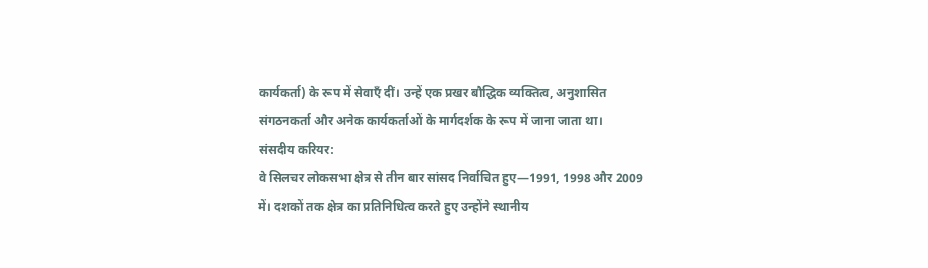कार्यकर्ता) के रूप में सेवाएँ दीं। उन्हें एक प्रखर बौद्धिक व्यक्तित्व, अनुशासित संगठनकर्ता और अनेक कार्यकर्ताओं के मार्गदर्शक के रूप में जाना जाता था।
संसदीय करियर:
वे सिलचर लोकसभा क्षेत्र से तीन बार सांसद निर्वाचित हुए—1991, 1998 और 2009 में। दशकों तक क्षेत्र का प्रतिनिधित्व करते हुए उन्होंने स्थानीय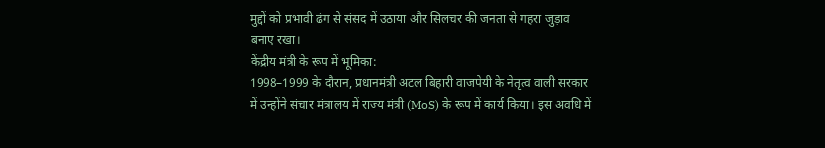मुद्दों को प्रभावी ढंग से संसद में उठाया और सिलचर की जनता से गहरा जुड़ाव बनाए रखा।
केंद्रीय मंत्री के रूप में भूमिका:
1998–1999 के दौरान, प्रधानमंत्री अटल बिहारी वाजपेयी के नेतृत्व वाली सरकार में उन्होंने संचार मंत्रालय में राज्य मंत्री (MoS) के रूप में कार्य किया। इस अवधि में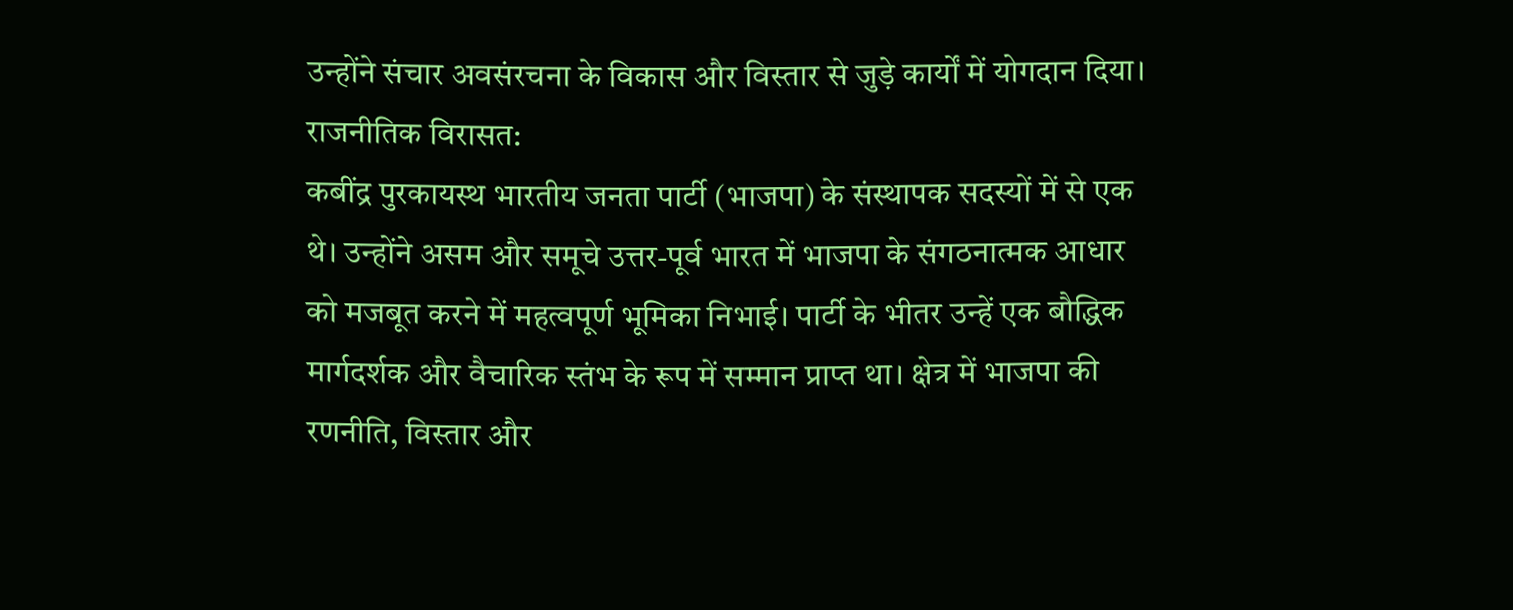उन्होंने संचार अवसंरचना के विकास और विस्तार से जुड़े कार्यों में योगदान दिया।
राजनीतिक विरासत:
कबींद्र पुरकायस्थ भारतीय जनता पार्टी (भाजपा) के संस्थापक सदस्यों में से एक थे। उन्होंने असम और समूचे उत्तर-पूर्व भारत में भाजपा के संगठनात्मक आधार को मजबूत करने में महत्वपूर्ण भूमिका निभाई। पार्टी के भीतर उन्हें एक बौद्धिक मार्गदर्शक और वैचारिक स्तंभ के रूप में सम्मान प्राप्त था। क्षेत्र में भाजपा की रणनीति, विस्तार और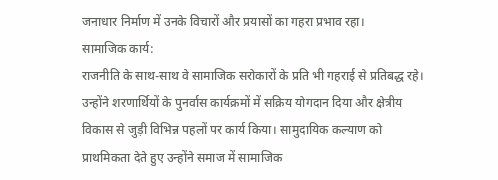जनाधार निर्माण में उनके विचारों और प्रयासों का गहरा प्रभाव रहा।
सामाजिक कार्य:
राजनीति के साथ-साथ वे सामाजिक सरोकारों के प्रति भी गहराई से प्रतिबद्ध रहे। उन्होंने शरणार्थियों के पुनर्वास कार्यक्रमों में सक्रिय योगदान दिया और क्षेत्रीय विकास से जुड़ी विभिन्न पहलों पर कार्य किया। सामुदायिक कल्याण को प्राथमिकता देते हुए उन्होंने समाज में सामाजिक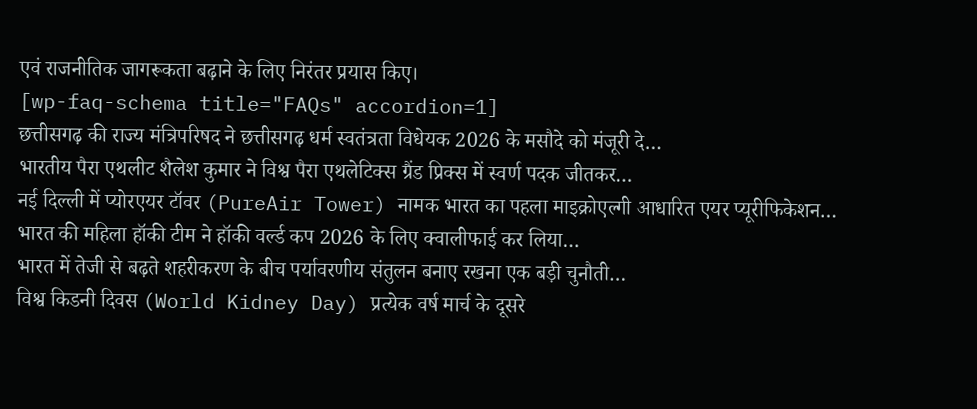एवं राजनीतिक जागरूकता बढ़ाने के लिए निरंतर प्रयास किए।
[wp-faq-schema title="FAQs" accordion=1]
छत्तीसगढ़ की राज्य मंत्रिपरिषद ने छत्तीसगढ़ धर्म स्वतंत्रता विधेयक 2026 के मसौदे को मंजूरी दे…
भारतीय पैरा एथलीट शैलेश कुमार ने विश्व पैरा एथलेटिक्स ग्रैंड प्रिक्स में स्वर्ण पदक जीतकर…
नई दिल्ली में प्योरएयर टॉवर (PureAir Tower) नामक भारत का पहला माइक्रोएल्गी आधारित एयर प्यूरीफिकेशन…
भारत की महिला हॉकी टीम ने हॉकी वर्ल्ड कप 2026 के लिए क्वालीफाई कर लिया…
भारत में तेजी से बढ़ते शहरीकरण के बीच पर्यावरणीय संतुलन बनाए रखना एक बड़ी चुनौती…
विश्व किडनी दिवस (World Kidney Day) प्रत्येक वर्ष मार्च के दूसरे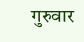गुरुवार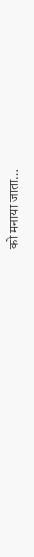को मनाया जाता…